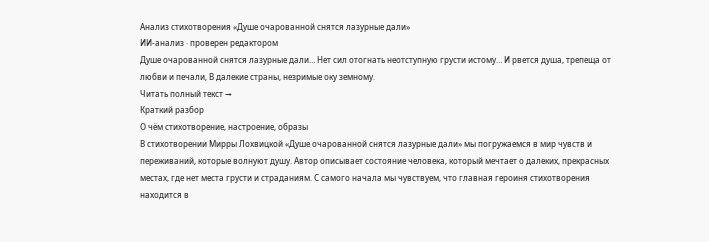Анализ стихотворения «Душе очарованной снятся лазурные дали»
ИИ-анализ · проверен редактором
Душе очарованной снятся лазурные дали… Нет сил отогнать неотступную грусти истому… И рвется душа, трепеща от любви и печали, В далекие страны, незримые оку земному.
Читать полный текст →
Краткий разбор
О чём стихотворение, настроение, образы
В стихотворении Мирры Лохвицкой «Душе очарованной снятся лазурные дали» мы погружаемся в мир чувств и переживаний, которые волнуют душу. Автор описывает состояние человека, который мечтает о далеких, прекрасных местах, где нет места грусти и страданиям. С самого начала мы чувствуем, что главная героиня стихотворения находится в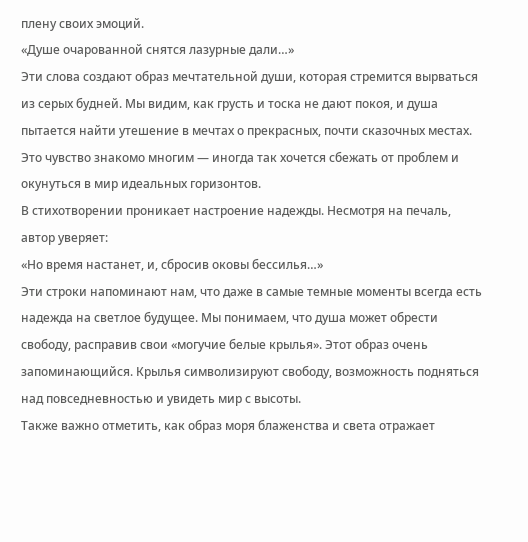плену своих эмоций.
«Душе очарованной снятся лазурные дали…»
Эти слова создают образ мечтательной души, которая стремится вырваться из серых будней. Мы видим, как грусть и тоска не дают покоя, и душа пытается найти утешение в мечтах о прекрасных, почти сказочных местах. Это чувство знакомо многим — иногда так хочется сбежать от проблем и окунуться в мир идеальных горизонтов.
В стихотворении проникает настроение надежды. Несмотря на печаль, автор уверяет:
«Но время настанет, и, сбросив оковы бессилья…»
Эти строки напоминают нам, что даже в самые темные моменты всегда есть надежда на светлое будущее. Мы понимаем, что душа может обрести свободу, расправив свои «могучие белые крылья». Этот образ очень запоминающийся. Крылья символизируют свободу, возможность подняться над повседневностью и увидеть мир с высоты.
Также важно отметить, как образ моря блаженства и света отражает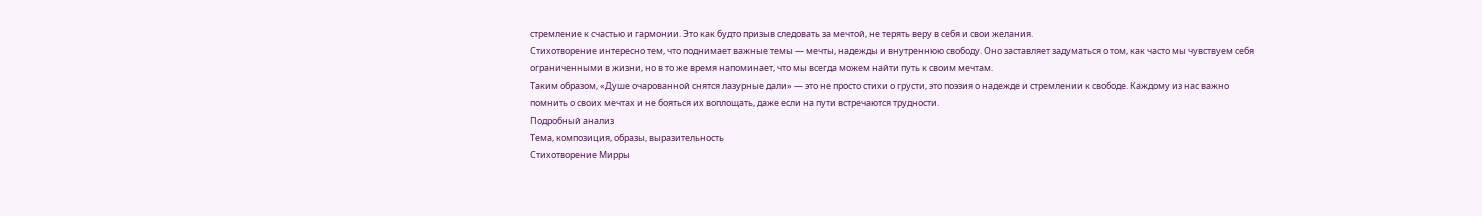стремление к счастью и гармонии. Это как будто призыв следовать за мечтой, не терять веру в себя и свои желания.
Стихотворение интересно тем, что поднимает важные темы — мечты, надежды и внутреннюю свободу. Оно заставляет задуматься о том, как часто мы чувствуем себя ограниченными в жизни, но в то же время напоминает, что мы всегда можем найти путь к своим мечтам.
Таким образом, «Душе очарованной снятся лазурные дали» — это не просто стихи о грусти, это поэзия о надежде и стремлении к свободе. Каждому из нас важно помнить о своих мечтах и не бояться их воплощать, даже если на пути встречаются трудности.
Подробный анализ
Тема, композиция, образы, выразительность
Стихотворение Мирры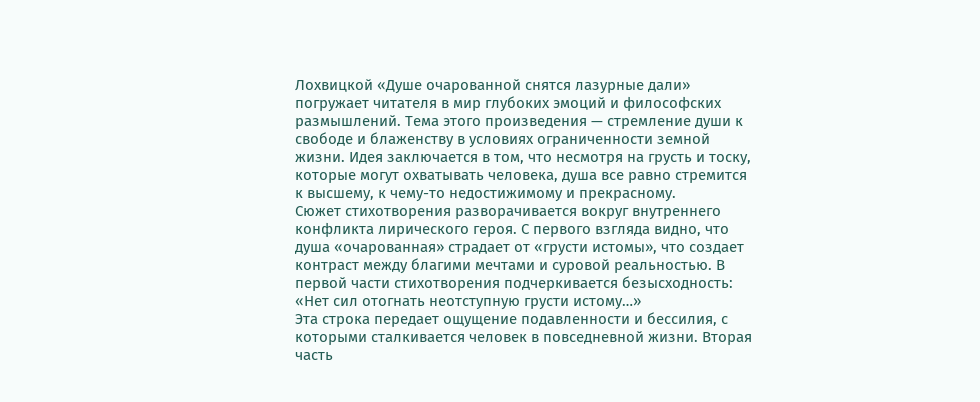Лохвицкой «Душе очарованной снятся лазурные дали» погружает читателя в мир глубоких эмоций и философских размышлений. Тема этого произведения — стремление души к свободе и блаженству в условиях ограниченности земной жизни. Идея заключается в том, что несмотря на грусть и тоску, которые могут охватывать человека, душа все равно стремится к высшему, к чему-то недостижимому и прекрасному.
Сюжет стихотворения разворачивается вокруг внутреннего конфликта лирического героя. С первого взгляда видно, что душа «очарованная» страдает от «грусти истомы», что создает контраст между благими мечтами и суровой реальностью. В первой части стихотворения подчеркивается безысходность:
«Нет сил отогнать неотступную грусти истому…»
Эта строка передает ощущение подавленности и бессилия, с которыми сталкивается человек в повседневной жизни. Вторая часть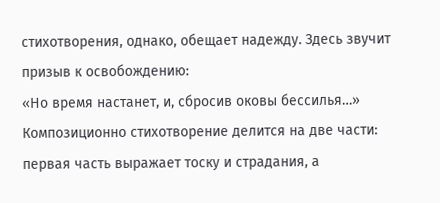стихотворения, однако, обещает надежду. Здесь звучит призыв к освобождению:
«Но время настанет, и, сбросив оковы бессилья…»
Композиционно стихотворение делится на две части: первая часть выражает тоску и страдания, а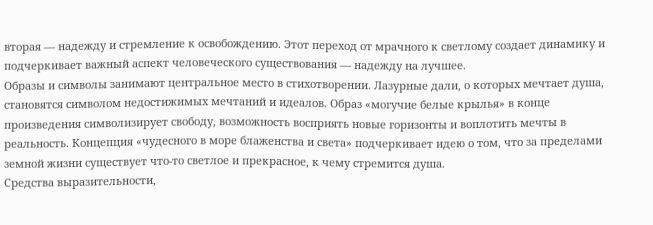вторая — надежду и стремление к освобождению. Этот переход от мрачного к светлому создает динамику и подчеркивает важный аспект человеческого существования — надежду на лучшее.
Образы и символы занимают центральное место в стихотворении. Лазурные дали, о которых мечтает душа, становятся символом недостижимых мечтаний и идеалов. Образ «могучие белые крылья» в конце произведения символизирует свободу, возможность восприять новые горизонты и воплотить мечты в реальность. Концепция «чудесного в море блаженства и света» подчеркивает идею о том, что за пределами земной жизни существует что-то светлое и прекрасное, к чему стремится душа.
Средства выразительности,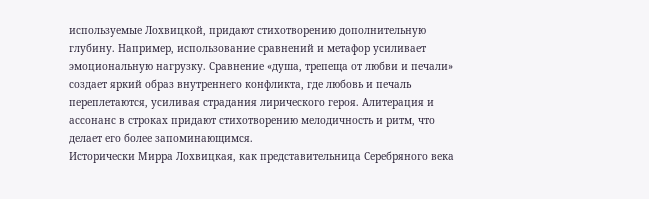используемые Лохвицкой, придают стихотворению дополнительную глубину. Например, использование сравнений и метафор усиливает эмоциональную нагрузку. Сравнение «душа, трепеща от любви и печали» создает яркий образ внутреннего конфликта, где любовь и печаль переплетаются, усиливая страдания лирического героя. Алитерация и ассонанс в строках придают стихотворению мелодичность и ритм, что делает его более запоминающимся.
Исторически Мирра Лохвицкая, как представительница Серебряного века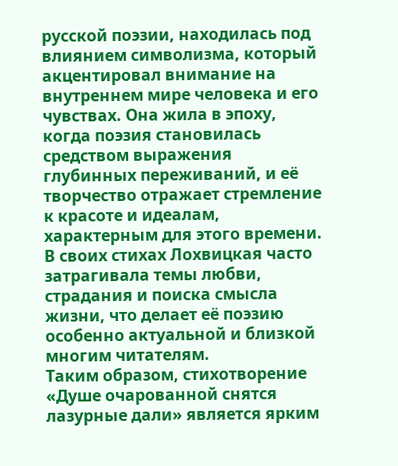русской поэзии, находилась под влиянием символизма, который акцентировал внимание на внутреннем мире человека и его чувствах. Она жила в эпоху, когда поэзия становилась средством выражения глубинных переживаний, и её творчество отражает стремление к красоте и идеалам, характерным для этого времени. В своих стихах Лохвицкая часто затрагивала темы любви, страдания и поиска смысла жизни, что делает её поэзию особенно актуальной и близкой многим читателям.
Таким образом, стихотворение «Душе очарованной снятся лазурные дали» является ярким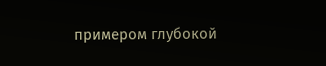примером глубокой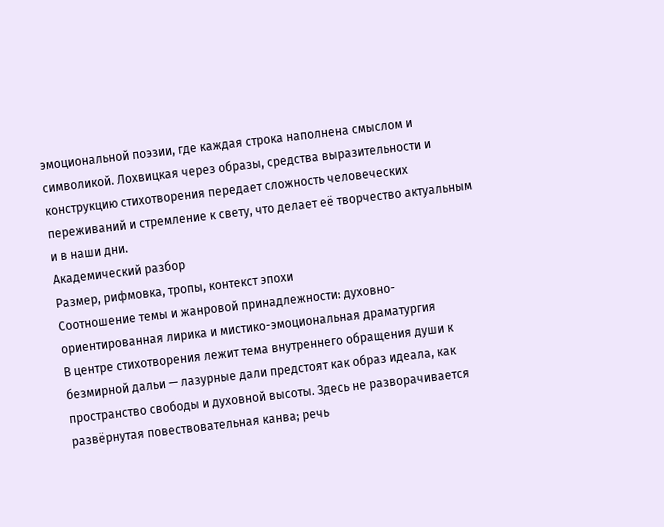эмоциональной поэзии, где каждая строка наполнена смыслом и символикой. Лохвицкая через образы, средства выразительности и конструкцию стихотворения передает сложность человеческих переживаний и стремление к свету, что делает её творчество актуальным и в наши дни.
Академический разбор
Размер, рифмовка, тропы, контекст эпохи
Соотношение темы и жанровой принадлежности: духовно-ориентированная лирика и мистико-эмоциональная драматургия
В центре стихотворения лежит тема внутреннего обращения души к безмирной дальи — лазурные дали предстоят как образ идеала, как пространство свободы и духовной высоты. Здесь не разворачивается развёрнутая повествовательная канва; речь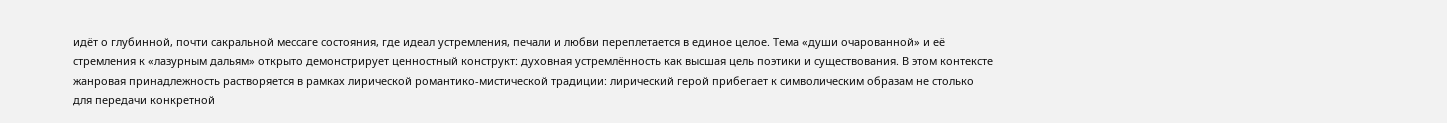идёт о глубинной, почти сакральной мессаге состояния, где идеал устремления, печали и любви переплетается в единое целое. Тема «души очарованной» и её стремления к «лазурным дальям» открыто демонстрирует ценностный конструкт: духовная устремлённость как высшая цель поэтики и существования. В этом контексте жанровая принадлежность растворяется в рамках лирической романтико-мистической традиции: лирический герой прибегает к символическим образам не столько для передачи конкретной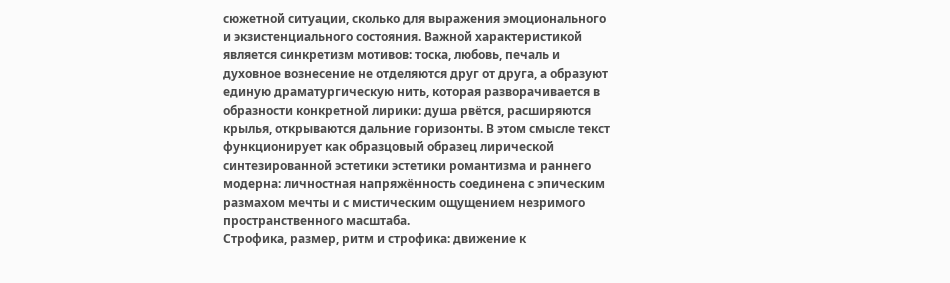сюжетной ситуации, сколько для выражения эмоционального и экзистенциального состояния. Важной характеристикой является синкретизм мотивов: тоска, любовь, печаль и духовное вознесение не отделяются друг от друга, а образуют единую драматургическую нить, которая разворачивается в образности конкретной лирики: душа рвётся, расширяются крылья, открываются дальние горизонты. В этом смысле текст функционирует как образцовый образец лирической синтезированной эстетики эстетики романтизма и раннего модерна: личностная напряжённость соединена с эпическим размахом мечты и с мистическим ощущением незримого пространственного масштаба.
Строфика, размер, ритм и строфика: движение к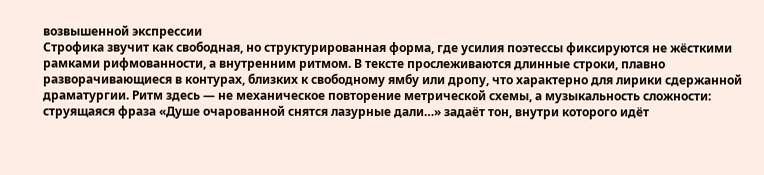возвышенной экспрессии
Строфика звучит как свободная, но структурированная форма, где усилия поэтессы фиксируются не жёсткими рамками рифмованности, а внутренним ритмом. В тексте прослеживаются длинные строки, плавно разворачивающиеся в контурах, близких к свободному ямбу или дропу, что характерно для лирики сдержанной драматургии. Ритм здесь — не механическое повторение метрической схемы, а музыкальность сложности: струящаяся фраза «Душе очарованной снятся лазурные дали…» задаёт тон, внутри которого идёт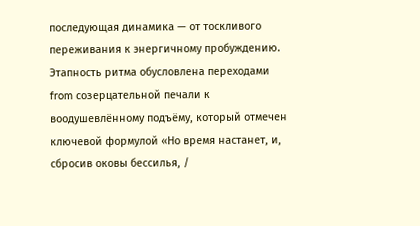последующая динамика — от тоскливого переживания к энергичному пробуждению. Этапность ритма обусловлена переходами from созерцательной печали к воодушевлённому подъёму, который отмечен ключевой формулой «Но время настанет, и, сбросив оковы бессилья, /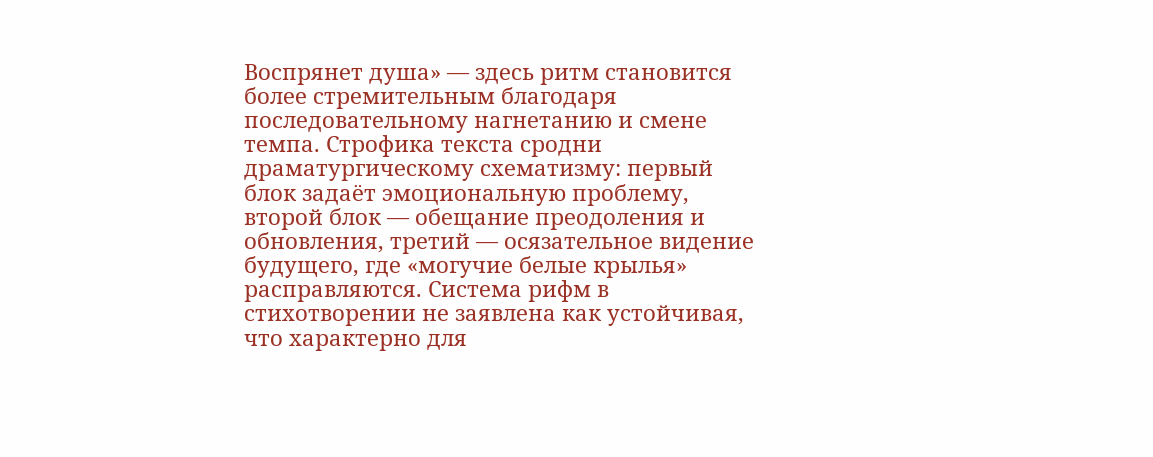Воспрянет душа» — здесь ритм становится более стремительным благодаря последовательному нагнетанию и смене темпа. Строфика текста сродни драматургическому схематизму: первый блок задаёт эмоциональную проблему, второй блок — обещание преодоления и обновления, третий — осязательное видение будущего, где «могучие белые крылья» расправляются. Система рифм в стихотворении не заявлена как устойчивая, что характерно для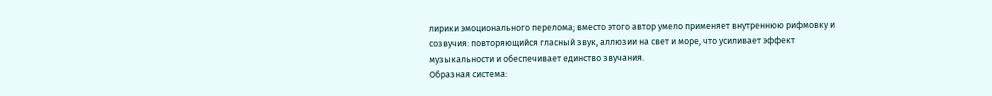лирики эмоционального перелома; вместо этого автор умело применяет внутреннюю рифмовку и созвучия: повторяющийся гласный звук, аллюзии на свет и море, что усиливает эффект музыкальности и обеспечивает единство звучания.
Образная система: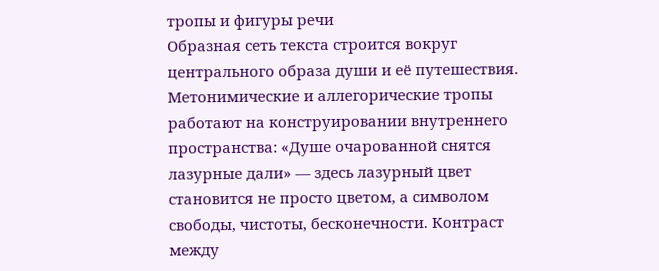тропы и фигуры речи
Образная сеть текста строится вокруг центрального образа души и её путешествия. Метонимические и аллегорические тропы работают на конструировании внутреннего пространства: «Душе очарованной снятся лазурные дали» — здесь лазурный цвет становится не просто цветом, а символом свободы, чистоты, бесконечности. Контраст между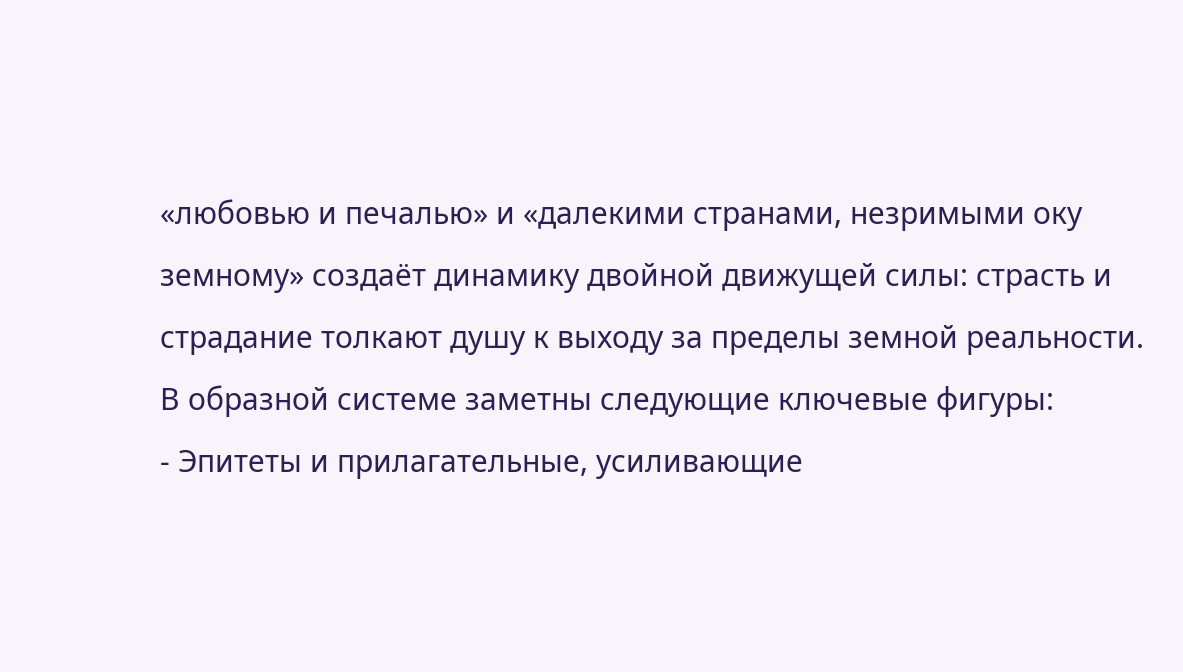«любовью и печалью» и «далекими странами, незримыми оку земному» создаёт динамику двойной движущей силы: страсть и страдание толкают душу к выходу за пределы земной реальности. В образной системе заметны следующие ключевые фигуры:
- Эпитеты и прилагательные, усиливающие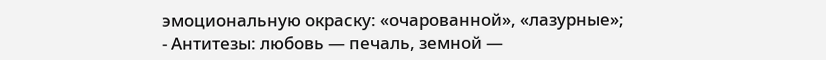эмоциональную окраску: «очарованной», «лазурные»;
- Антитезы: любовь — печаль, земной —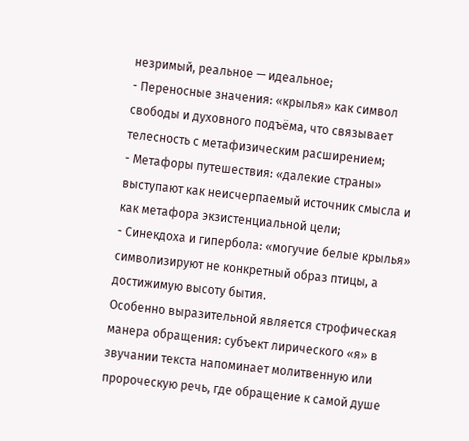незримый, реальное — идеальное;
- Переносные значения: «крылья» как символ свободы и духовного подъёма, что связывает телесность с метафизическим расширением;
- Метафоры путешествия: «далекие страны» выступают как неисчерпаемый источник смысла и как метафора экзистенциальной цели;
- Синекдоха и гипербола: «могучие белые крылья» символизируют не конкретный образ птицы, а достижимую высоту бытия.
Особенно выразительной является строфическая манера обращения: субъект лирического «я» в звучании текста напоминает молитвенную или пророческую речь, где обращение к самой душе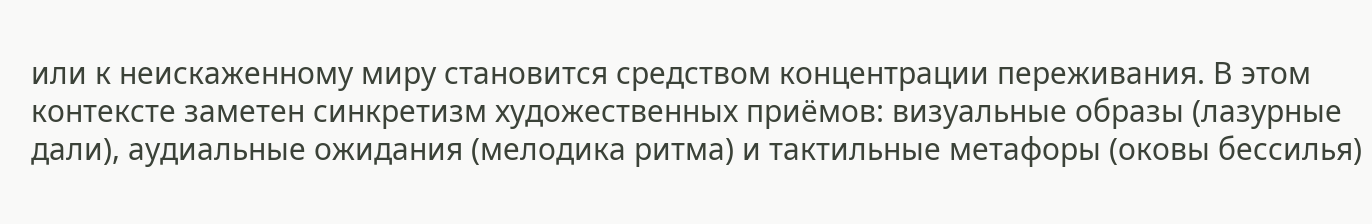или к неискаженному миру становится средством концентрации переживания. В этом контексте заметен синкретизм художественных приёмов: визуальные образы (лазурные дали), аудиальные ожидания (мелодика ритма) и тактильные метафоры (оковы бессилья)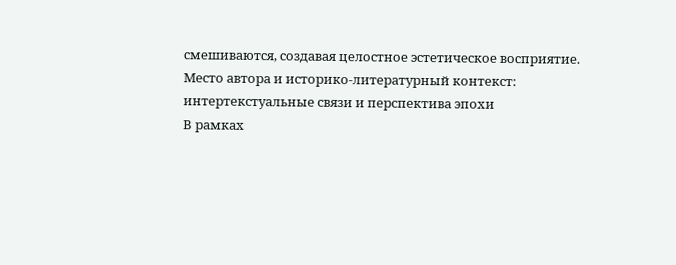смешиваются, создавая целостное эстетическое восприятие.
Место автора и историко-литературный контекст: интертекстуальные связи и перспектива эпохи
В рамках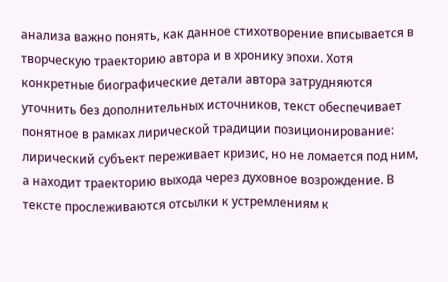анализа важно понять, как данное стихотворение вписывается в творческую траекторию автора и в хронику эпохи. Хотя конкретные биографические детали автора затрудняются уточнить без дополнительных источников, текст обеспечивает понятное в рамках лирической традиции позиционирование: лирический субъект переживает кризис, но не ломается под ним, а находит траекторию выхода через духовное возрождение. В тексте прослеживаются отсылки к устремлениям к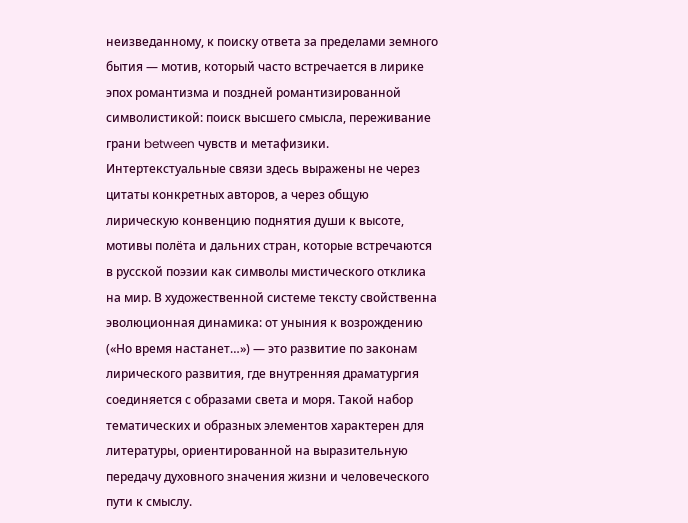неизведанному, к поиску ответа за пределами земного бытия — мотив, который часто встречается в лирике эпох романтизма и поздней романтизированной символистикой: поиск высшего смысла, переживание грани between чувств и метафизики.
Интертекстуальные связи здесь выражены не через цитаты конкретных авторов, а через общую лирическую конвенцию поднятия души к высоте, мотивы полёта и дальних стран, которые встречаются в русской поэзии как символы мистического отклика на мир. В художественной системе тексту свойственна эволюционная динамика: от уныния к возрождению («Но время настанет…») — это развитие по законам лирического развития, где внутренняя драматургия соединяется с образами света и моря. Такой набор тематических и образных элементов характерен для литературы, ориентированной на выразительную передачу духовного значения жизни и человеческого пути к смыслу.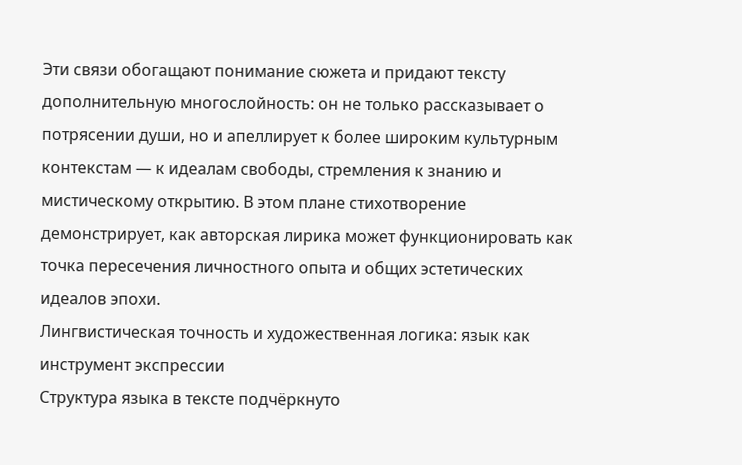Эти связи обогащают понимание сюжета и придают тексту дополнительную многослойность: он не только рассказывает о потрясении души, но и апеллирует к более широким культурным контекстам — к идеалам свободы, стремления к знанию и мистическому открытию. В этом плане стихотворение демонстрирует, как авторская лирика может функционировать как точка пересечения личностного опыта и общих эстетических идеалов эпохи.
Лингвистическая точность и художественная логика: язык как инструмент экспрессии
Структура языка в тексте подчёркнуто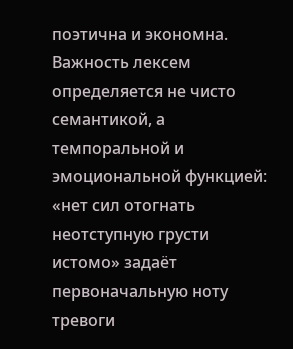поэтична и экономна. Важность лексем определяется не чисто семантикой, а темпоральной и эмоциональной функцией: «нет сил отогнать неотступную грусти истомo» задаёт первоначальную ноту тревоги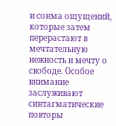и сонма ощущений, которые затем перерастают в мечтательную нежность и мечту о свободе. Особое внимание заслуживают синтагматические повторы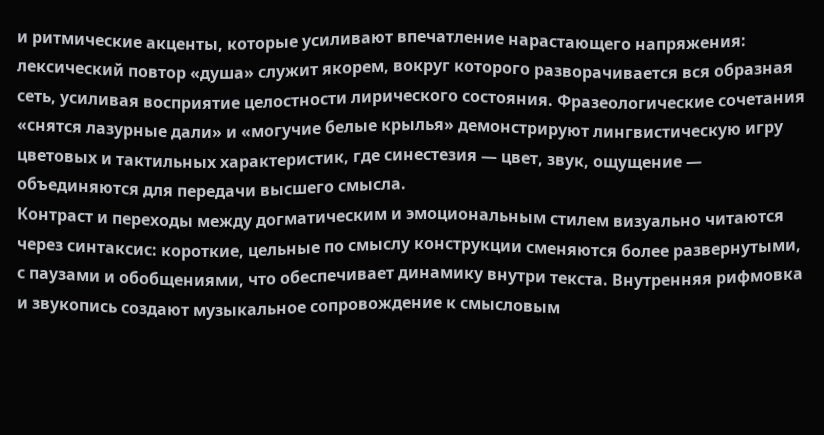и ритмические акценты, которые усиливают впечатление нарастающего напряжения: лексический повтор «душа» служит якорем, вокруг которого разворачивается вся образная сеть, усиливая восприятие целостности лирического состояния. Фразеологические сочетания «снятся лазурные дали» и «могучие белые крылья» демонстрируют лингвистическую игру цветовых и тактильных характеристик, где синестезия — цвет, звук, ощущение — объединяются для передачи высшего смысла.
Контраст и переходы между догматическим и эмоциональным стилем визуально читаются через синтаксис: короткие, цельные по смыслу конструкции сменяются более развернутыми, с паузами и обобщениями, что обеспечивает динамику внутри текста. Внутренняя рифмовка и звукопись создают музыкальное сопровождение к смысловым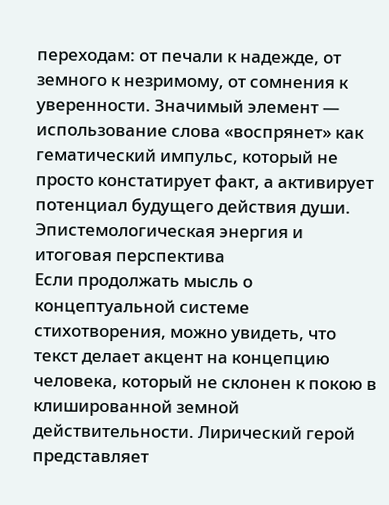переходам: от печали к надежде, от земного к незримому, от сомнения к уверенности. Значимый элемент — использование слова «воспрянет» как гематический импульс, который не просто констатирует факт, а активирует потенциал будущего действия души.
Эпистемологическая энергия и итоговая перспектива
Если продолжать мысль о концептуальной системе стихотворения, можно увидеть, что текст делает акцент на концепцию человека, который не склонен к покою в клишированной земной действительности. Лирический герой представляет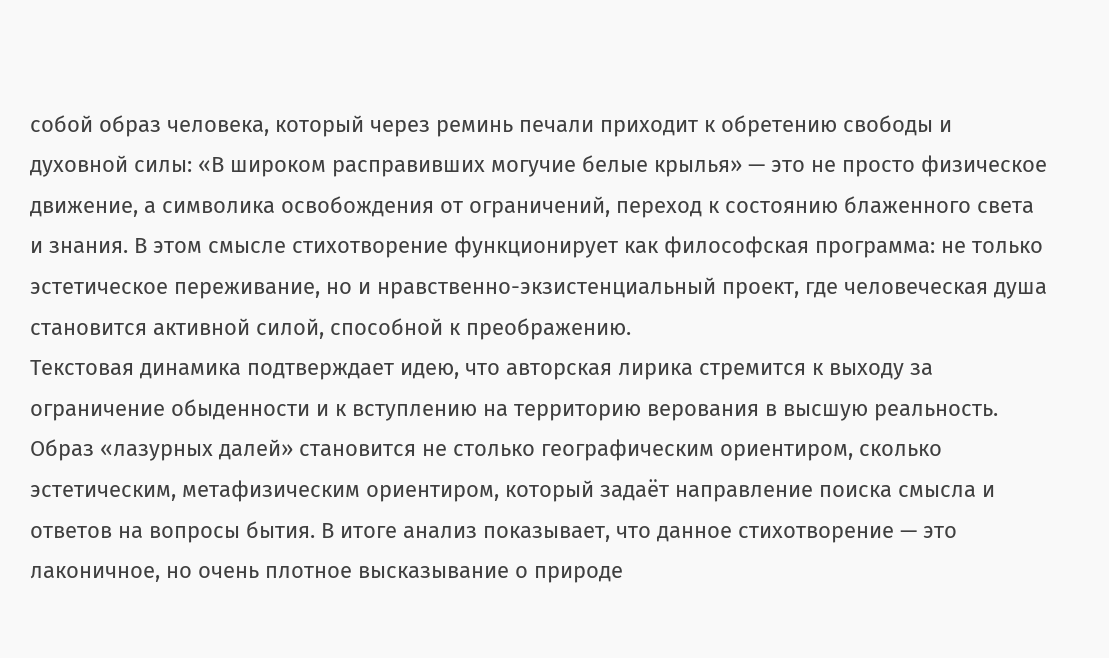собой образ человека, который через реминь печали приходит к обретению свободы и духовной силы: «В широком расправивших могучие белые крылья» — это не просто физическое движение, а символика освобождения от ограничений, переход к состоянию блаженного света и знания. В этом смысле стихотворение функционирует как философская программа: не только эстетическое переживание, но и нравственно-экзистенциальный проект, где человеческая душа становится активной силой, способной к преображению.
Текстовая динамика подтверждает идею, что авторская лирика стремится к выходу за ограничение обыденности и к вступлению на территорию верования в высшую реальность. Образ «лазурных далей» становится не столько географическим ориентиром, сколько эстетическим, метафизическим ориентиром, который задаёт направление поиска смысла и ответов на вопросы бытия. В итоге анализ показывает, что данное стихотворение — это лаконичное, но очень плотное высказывание о природе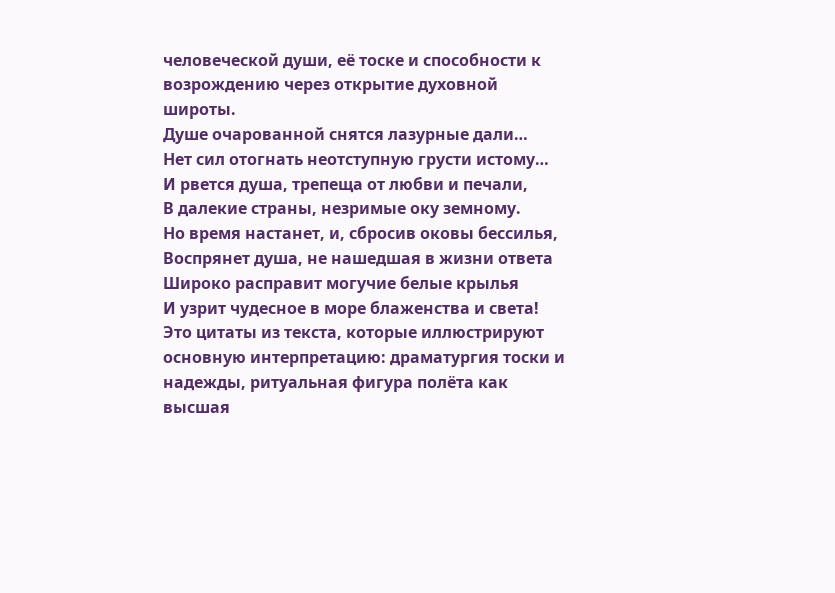человеческой души, её тоске и способности к возрождению через открытие духовной широты.
Душе очарованной снятся лазурные дали…
Нет сил отогнать неотступную грусти истому…
И рвется душа, трепеща от любви и печали,
В далекие страны, незримые оку земному.
Но время настанет, и, сбросив оковы бессилья,
Воспрянет душа, не нашедшая в жизни ответа
Широко расправит могучие белые крылья
И узрит чудесное в море блаженства и света!
Это цитаты из текста, которые иллюстрируют основную интерпретацию: драматургия тоски и надежды, ритуальная фигура полёта как высшая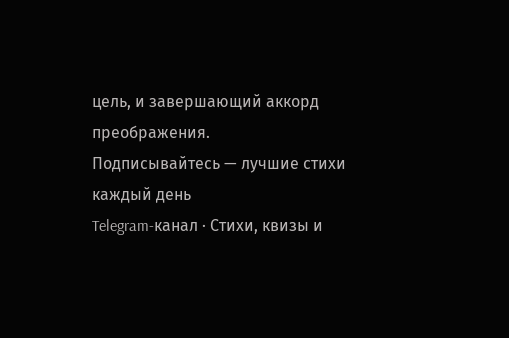цель, и завершающий аккорд преображения.
Подписывайтесь — лучшие стихи каждый день
Telegram-канал · Стихи, квизы и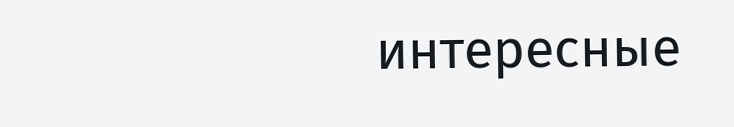интересные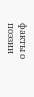факты о поэзии